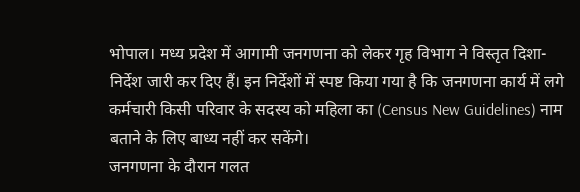भोपाल। मध्य प्रदेश में आगामी जनगणना को लेकर गृह विभाग ने विस्तृत दिशा-निर्देश जारी कर दिए हैं। इन निर्देशों में स्पष्ट किया गया है कि जनगणना कार्य में लगे कर्मचारी किसी परिवार के सदस्य को महिला का (Census New Guidelines) नाम बताने के लिए बाध्य नहीं कर सकेंगे।
जनगणना के दौरान गलत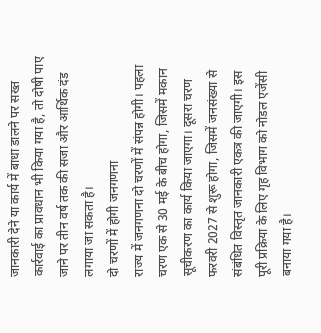जानकारी देने या कार्य में बाधा डालने पर सख्त कार्रवाई का प्रावधान भी किया गया है, तो दोषी पाए जाने पर तीन वर्ष तक की सजा और आर्थिक दंड लगाया जा सकता है।
दो चरणों में होगी जनगणना
राज्य में जनगणना दो चरणों में संपन्न होगी। पहला चरण एक से 30 मई के बीच होगा, जिसमें मकान सूचीकरण का कार्य किया जाएगा। दूसरा चरण फरवरी 2027 से शुरू होगा, जिसमें जनसंख्या से संबंधित विस्तृत जानकारी एकत्र की जाएगी। इस पूरी प्रक्रिया के लिए गृह विभाग को नोडल एजेंसी बनाया गया है।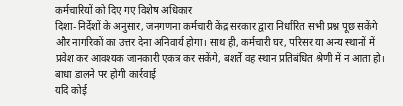कर्मचारियों को दिए गए विशेष अधिकार
दिशा-निर्देशों के अनुसार, जनगणना कर्मचारी केंद्र सरकार द्वारा निर्धारित सभी प्रश्न पूछ सकेंगे और नागरिकों का उत्तर देना अनिवार्य होगा। साथ ही, कर्मचारी घर, परिसर या अन्य स्थानों में प्रवेश कर आवश्यक जानकारी एकत्र कर सकेंगे, बशर्ते वह स्थान प्रतिबंधित श्रेणी में न आता हो।
बाधा डालने पर होगी कार्रवाई
यदि कोई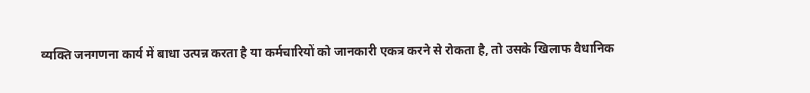व्यक्ति जनगणना कार्य में बाधा उत्पन्न करता है या कर्मचारियों को जानकारी एकत्र करने से रोकता है, तो उसके खिलाफ वैधानिक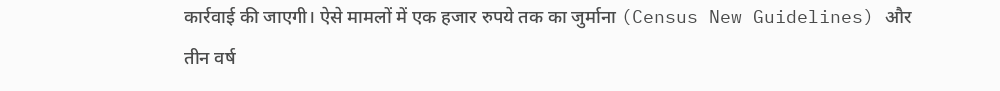कार्रवाई की जाएगी। ऐसे मामलों में एक हजार रुपये तक का जुर्माना (Census New Guidelines) और तीन वर्ष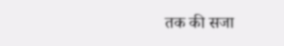तक की सजा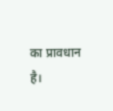का प्रावधान है।